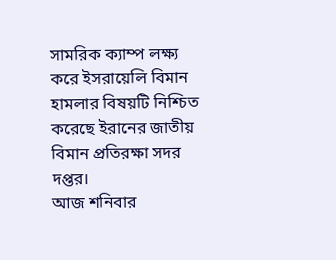সামরিক ক্যাম্প লক্ষ্য করে ইসরায়েলি বিমান হামলার বিষয়টি নিশ্চিত করেছে ইরানের জাতীয় বিমান প্রতিরক্ষা সদর দপ্তর।
আজ শনিবার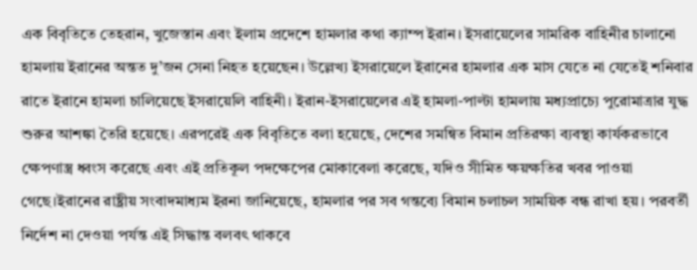এক বিবৃতিতে তেহরান, খুজেস্তান এবং ইলাম প্রদেশে হামলার কথা ক্যাম্প ইরান। ইসরায়েলের সামরিক বাহিনীর চালানো হামলায় ইরানের অন্তত দু’জন সেনা নিহত হয়েছেন। উল্লেখ্য ইসরায়েলে ইরানের হামলার এক মাস যেতে না যেতেই শনিবার রাতে ইরানে হামলা চালিয়েছে ইসরায়েলি বাহিনী। ইরান-ইসরায়েলের এই হামলা-পাল্টা হামলায় মধ্যপ্রাচ্যে পুরোমাত্রার যুদ্ধ শুরুর আশঙ্কা তৈরি হয়েছে। এরপরেই এক বিবৃতিতে বলা হয়েছে, দেশের সমন্বিত বিমান প্রতিরক্ষা ব্যবস্থা কার্যকরভাবে ক্ষেপণাস্ত্র ধ্বংস করেছে এবং এই প্রতিকূল পদক্ষেপের মোকাবেলা করেছে, যদিও সীমিত ক্ষয়ক্ষতির খবর পাওয়া গেছে।ইরানের রাষ্ট্রীয় সংবাদমাধ্যম ইরনা জানিয়েছে, হামলার পর সব গন্তব্যে বিমান চলাচল সাময়িক বন্ধ রাখা হয়। পরবর্তী নির্দেশ না দেওয়া পর্যন্ত এই সিদ্ধান্ত বলবৎ থাকবে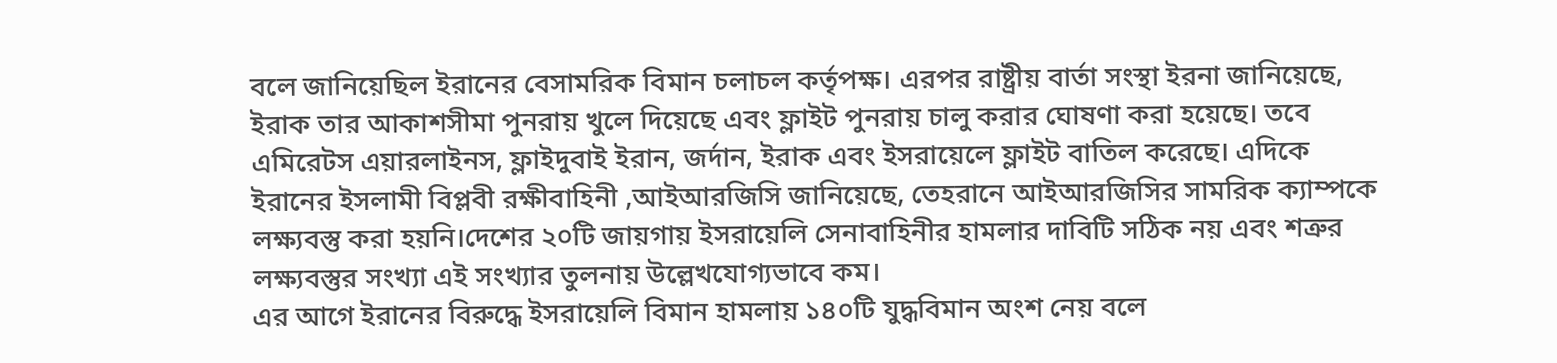বলে জানিয়েছিল ইরানের বেসামরিক বিমান চলাচল কর্তৃপক্ষ। এরপর রাষ্ট্রীয় বার্তা সংস্থা ইরনা জানিয়েছে, ইরাক তার আকাশসীমা পুনরায় খুলে দিয়েছে এবং ফ্লাইট পুনরায় চালু করার ঘোষণা করা হয়েছে। তবে এমিরেটস এয়ারলাইনস, ফ্লাইদুবাই ইরান, জর্দান, ইরাক এবং ইসরায়েলে ফ্লাইট বাতিল করেছে। এদিকে ইরানের ইসলামী বিপ্লবী রক্ষীবাহিনী ,আইআরজিসি জানিয়েছে, তেহরানে আইআরজিসির সামরিক ক্যাম্পকে লক্ষ্যবস্তু করা হয়নি।দেশের ২০টি জায়গায় ইসরায়েলি সেনাবাহিনীর হামলার দাবিটি সঠিক নয় এবং শত্রুর লক্ষ্যবস্তুর সংখ্যা এই সংখ্যার তুলনায় উল্লেখযোগ্যভাবে কম।
এর আগে ইরানের বিরুদ্ধে ইসরায়েলি বিমান হামলায় ১৪০টি যুদ্ধবিমান অংশ নেয় বলে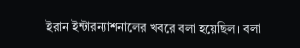ইরান ইন্টারন্যাশনালের খবরে বলা হয়েছিল। বলা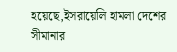হয়েছে,ইসরায়েলি হামলা দেশের সীমানার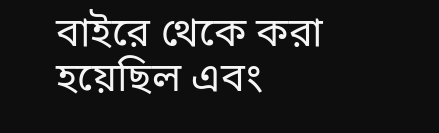বাইরে থেকে করা হয়েছিল এবং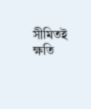সীমিতই ক্ষতি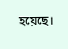হয়েছে।